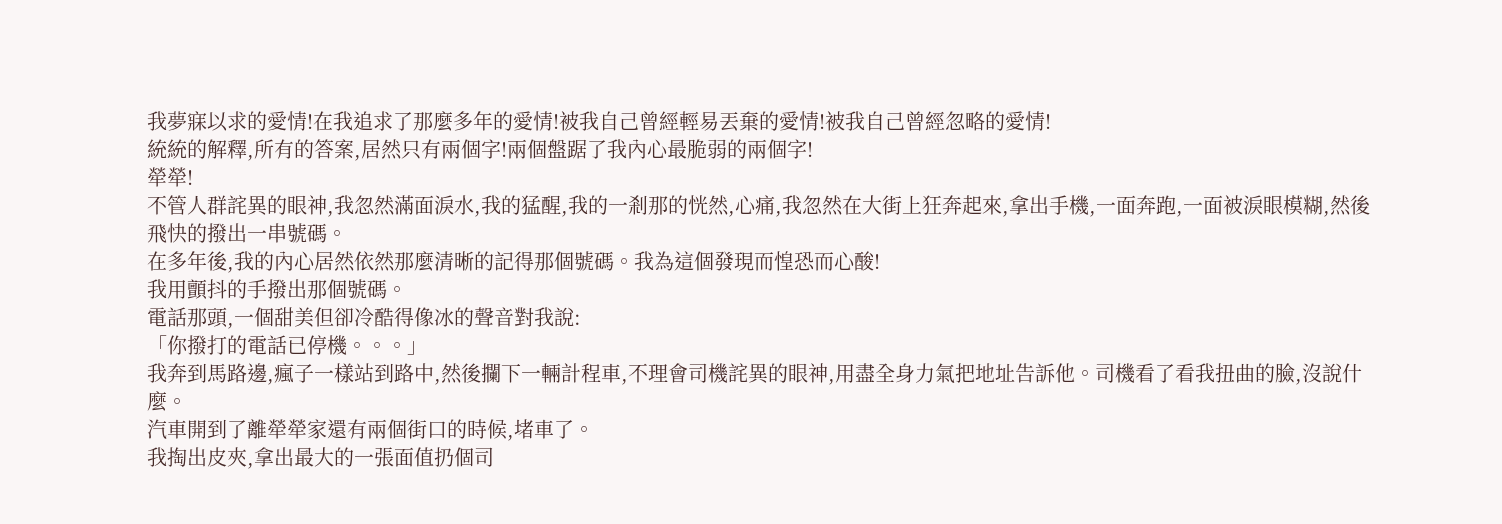我夢寐以求的愛情!在我追求了那麼多年的愛情!被我自己曾經輕易丟棄的愛情!被我自己曾經忽略的愛情!
統統的解釋,所有的答案,居然只有兩個字!兩個盤踞了我內心最脆弱的兩個字!
犖犖!
不管人群詫異的眼神,我忽然滿面淚水,我的猛醒,我的一剎那的恍然,心痛,我忽然在大街上狂奔起來,拿出手機,一面奔跑,一面被淚眼模糊,然後飛快的撥出一串號碼。
在多年後,我的內心居然依然那麼清晰的記得那個號碼。我為這個發現而惶恐而心酸!
我用顫抖的手撥出那個號碼。
電話那頭,一個甜美但卻冷酷得像冰的聲音對我說:
「你撥打的電話已停機。。。」
我奔到馬路邊,瘋子一樣站到路中,然後攔下一輛計程車,不理會司機詫異的眼神,用盡全身力氣把地址告訴他。司機看了看我扭曲的臉,沒說什麼。
汽車開到了離犖犖家還有兩個街口的時候,堵車了。
我掏出皮夾,拿出最大的一張面值扔個司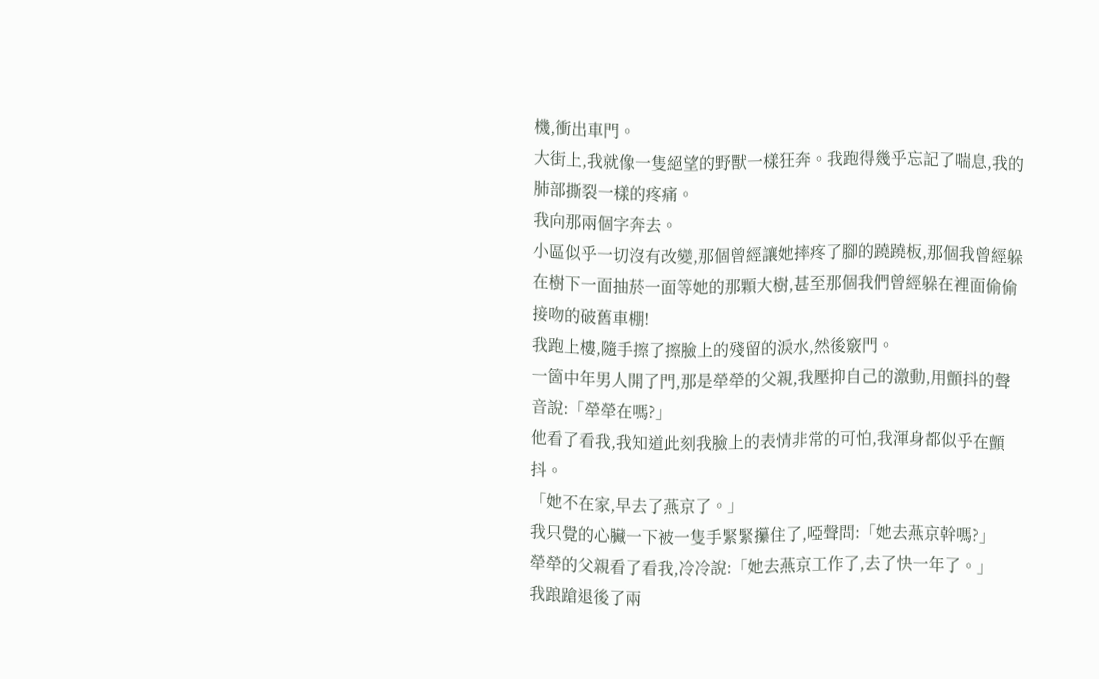機,衝出車門。
大街上,我就像一隻絕望的野獸一樣狂奔。我跑得幾乎忘記了喘息,我的肺部撕裂一樣的疼痛。
我向那兩個字奔去。
小區似乎一切沒有改變,那個曾經讓她摔疼了腳的蹺蹺板,那個我曾經躲在樹下一面抽菸一面等她的那顆大樹,甚至那個我們曾經躲在裡面偷偷接吻的破舊車棚!
我跑上樓,隨手擦了擦臉上的殘留的淚水,然後竅門。
一箇中年男人開了門,那是犖犖的父親,我壓抑自己的激動,用顫抖的聲音說:「犖犖在嗎?」
他看了看我,我知道此刻我臉上的表情非常的可怕,我渾身都似乎在顫抖。
「她不在家,早去了燕京了。」
我只覺的心臟一下被一隻手緊緊攥住了,啞聲問:「她去燕京幹嗎?」
犖犖的父親看了看我,冷冷說:「她去燕京工作了,去了快一年了。」
我踉蹌退後了兩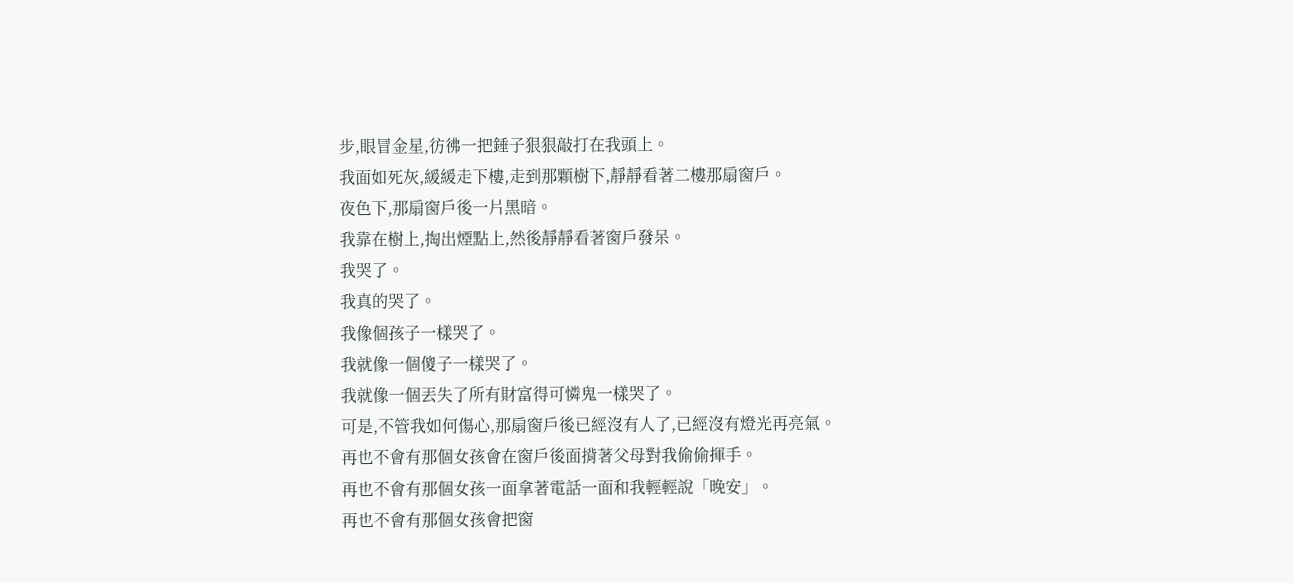步,眼冒金星,彷彿一把錘子狠狠敲打在我頭上。
我面如死灰,緩緩走下樓,走到那顆樹下,靜靜看著二樓那扇窗戶。
夜色下,那扇窗戶後一片黑暗。
我靠在樹上,掏出煙點上,然後靜靜看著窗戶發呆。
我哭了。
我真的哭了。
我像個孩子一樣哭了。
我就像一個傻子一樣哭了。
我就像一個丟失了所有財富得可憐鬼一樣哭了。
可是,不管我如何傷心,那扇窗戶後已經沒有人了,已經沒有燈光再亮氣。
再也不會有那個女孩會在窗戶後面揹著父母對我偷偷揮手。
再也不會有那個女孩一面拿著電話一面和我輕輕說「晚安」。
再也不會有那個女孩會把窗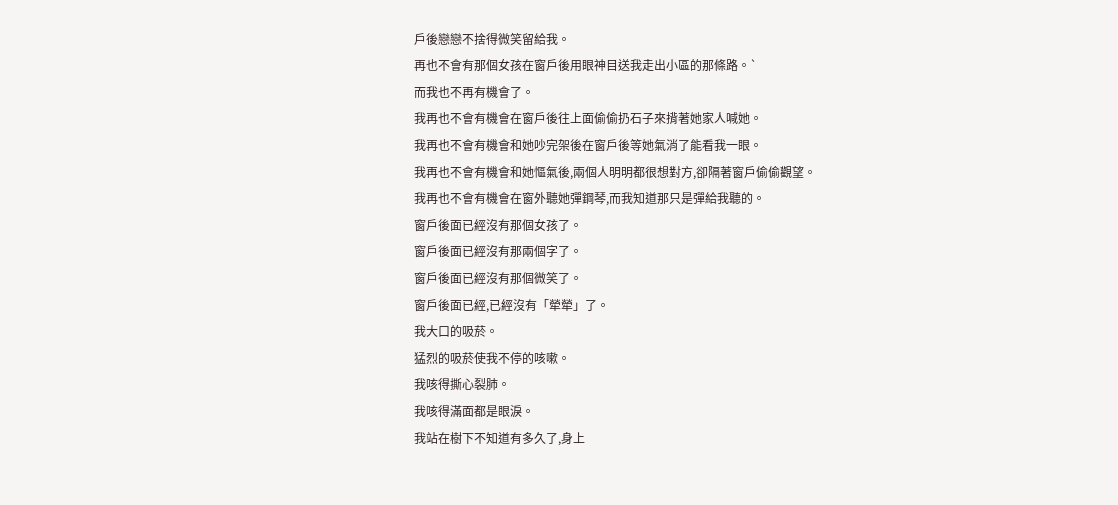戶後戀戀不捨得微笑留給我。
再也不會有那個女孩在窗戶後用眼神目送我走出小區的那條路。`
而我也不再有機會了。
我再也不會有機會在窗戶後往上面偷偷扔石子來揹著她家人喊她。
我再也不會有機會和她吵完架後在窗戶後等她氣消了能看我一眼。
我再也不會有機會和她慪氣後,兩個人明明都很想對方,卻隔著窗戶偷偷觀望。
我再也不會有機會在窗外聽她彈鋼琴,而我知道那只是彈給我聽的。
窗戶後面已經沒有那個女孩了。
窗戶後面已經沒有那兩個字了。
窗戶後面已經沒有那個微笑了。
窗戶後面已經,已經沒有「犖犖」了。
我大口的吸菸。
猛烈的吸菸使我不停的咳嗽。
我咳得撕心裂肺。
我咳得滿面都是眼淚。
我站在樹下不知道有多久了,身上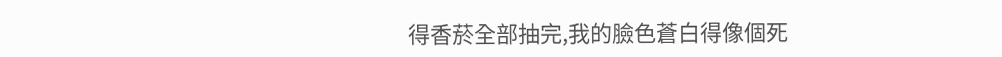得香菸全部抽完,我的臉色蒼白得像個死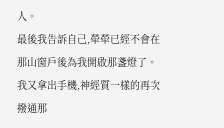人。
最後我告訴自己,犖犖已經不會在那山窗戶後為我開啟那盞燈了。
我又拿出手機,神經質一樣的再次撥通那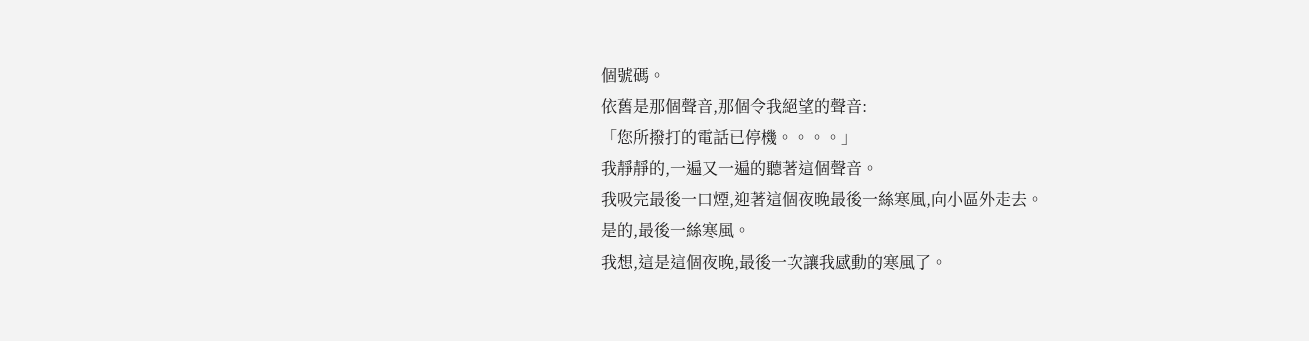個號碼。
依舊是那個聲音,那個令我絕望的聲音:
「您所撥打的電話已停機。。。。」
我靜靜的,一遍又一遍的聽著這個聲音。
我吸完最後一口煙,迎著這個夜晚最後一絲寒風,向小區外走去。
是的,最後一絲寒風。
我想,這是這個夜晚,最後一次讓我感動的寒風了。